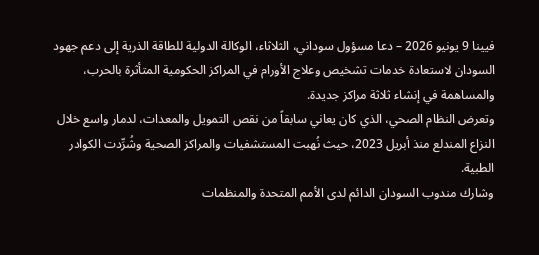فيينا 9 يونيو 2026 – دعا مسؤول سوداني، الثلاثاء، الوكالة الدولية للطاقة الذرية إلى دعم جهود السودان لاستعادة خدمات تشخيص وعلاج الأورام في المراكز الحكومية المتأثرة بالحرب، والمساهمة في إنشاء ثلاثة مراكز جديدة.
وتعرض النظام الصحي، الذي كان يعاني سابقاً من نقص التمويل والمعدات، لدمار واسع خلال النزاع المندلع منذ أبريل 2023، حيث نُهبت المستشفيات والمراكز الصحية وشُرِّدت الكوادر الطبية.
وشارك مندوب السودان الدائم لدى الأمم المتحدة والمنظمات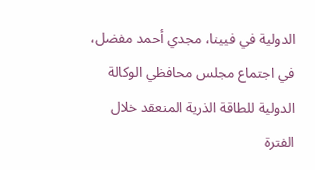الدولية في فيينا، مجدي أحمد مفضل، في اجتماع مجلس محافظي الوكالة الدولية للطاقة الذرية المنعقد خلال الفترة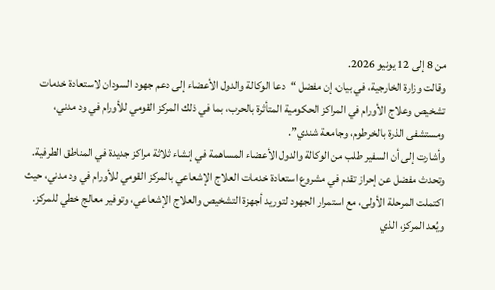من 8 إلى 12 يونيو 2026.
وقالت وزارة الخارجية، في بيان، إن مفضل “دعا الوكالة والدول الأعضاء إلى دعم جهود السودان لاستعادة خدمات تشخيص وعلاج الأورام في المراكز الحكومية المتأثرة بالحرب، بما في ذلك المركز القومي للأورام في ود مدني، ومستشفى الذرة بالخرطوم، وجامعة شندي”.
وأشارت إلى أن السفير طلب من الوكالة والدول الأعضاء المساهمة في إنشاء ثلاثة مراكز جديدة في المناطق الطرفية.
وتحدث مفضل عن إحراز تقدم في مشروع استعادة خدمات العلاج الإشعاعي بالمركز القومي للأورام في ود مدني، حيث اكتملت المرحلة الأولى، مع استمرار الجهود لتوريد أجهزة التشخيص والعلاج الإشعاعي، وتوفير معالج خطي للمركز.
ويُعد المركز، الذي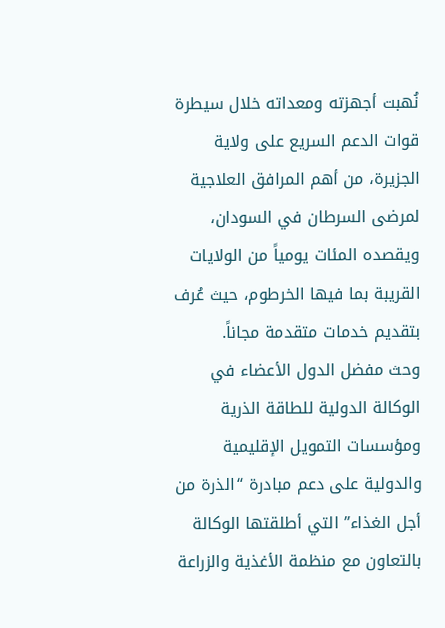نُهبت أجهزته ومعداته خلال سيطرة قوات الدعم السريع على ولاية الجزيرة، من أهم المرافق العلاجية لمرضى السرطان في السودان، ويقصده المئات يومياً من الولايات القريبة بما فيها الخرطوم، حيث عُرف بتقديم خدمات متقدمة مجاناً.
وحث مفضل الدول الأعضاء في الوكالة الدولية للطاقة الذرية ومؤسسات التمويل الإقليمية والدولية على دعم مبادرة “الذرة من أجل الغذاء” التي أطلقتها الوكالة بالتعاون مع منظمة الأغذية والزراعة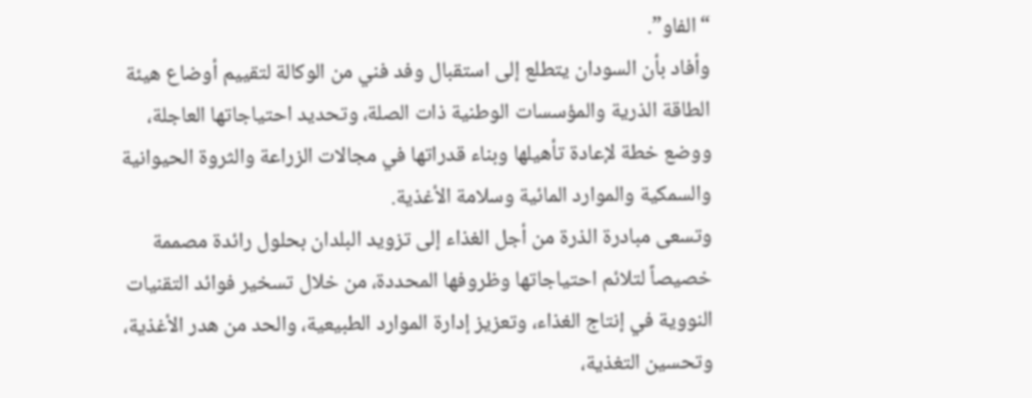“الفاو”.
وأفاد بأن السودان يتطلع إلى استقبال وفد فني من الوكالة لتقييم أوضاع هيئة الطاقة الذرية والمؤسسات الوطنية ذات الصلة، وتحديد احتياجاتها العاجلة، ووضع خطة لإعادة تأهيلها وبناء قدراتها في مجالات الزراعة والثروة الحيوانية والسمكية والموارد المائية وسلامة الأغذية.
وتسعى مبادرة الذرة من أجل الغذاء إلى تزويد البلدان بحلول رائدة مصممة خصيصاً لتلائم احتياجاتها وظروفها المحددة، من خلال تسخير فوائد التقنيات النووية في إنتاج الغذاء، وتعزيز إدارة الموارد الطبيعية، والحد من هدر الأغذية، وتحسين التغذية،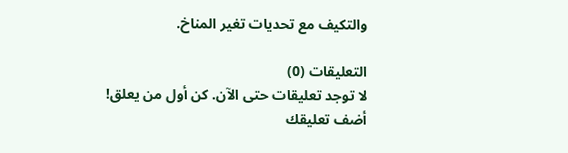والتكيف مع تحديات تغير المناخ.

التعليقات (0)
لا توجد تعليقات حتى الآن. كن أول من يعلق!
أضف تعليقك